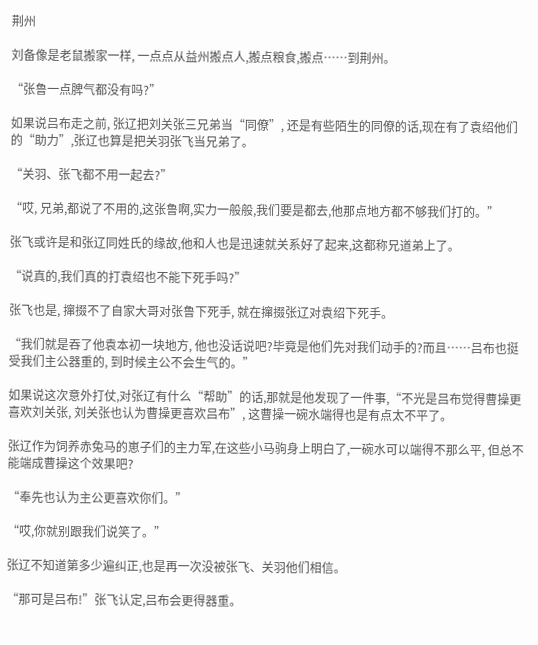荆州

刘备像是老鼠搬家一样, 一点点从益州搬点人,搬点粮食,搬点……到荆州。

“张鲁一点脾气都没有吗?”

如果说吕布走之前, 张辽把刘关张三兄弟当“同僚”, 还是有些陌生的同僚的话,现在有了袁绍他们的“助力”,张辽也算是把关羽张飞当兄弟了。

“关羽、张飞都不用一起去?”

“哎, 兄弟,都说了不用的,这张鲁啊,实力一般般,我们要是都去,他那点地方都不够我们打的。”

张飞或许是和张辽同姓氏的缘故,他和人也是迅速就关系好了起来,这都称兄道弟上了。

“说真的,我们真的打袁绍也不能下死手吗?”

张飞也是, 撺掇不了自家大哥对张鲁下死手, 就在撺掇张辽对袁绍下死手。

“我们就是吞了他袁本初一块地方, 他也没话说吧?毕竟是他们先对我们动手的?而且……吕布也挺受我们主公器重的, 到时候主公不会生气的。”

如果说这次意外打仗,对张辽有什么“帮助”的话,那就是他发现了一件事,“不光是吕布觉得曹操更喜欢刘关张, 刘关张也认为曹操更喜欢吕布”, 这曹操一碗水端得也是有点太不平了。

张辽作为饲养赤兔马的崽子们的主力军,在这些小马驹身上明白了,一碗水可以端得不那么平, 但总不能端成曹操这个效果吧?

“奉先也认为主公更喜欢你们。”

“哎,你就别跟我们说笑了。”

张辽不知道第多少遍纠正,也是再一次没被张飞、关羽他们相信。

“那可是吕布!”张飞认定,吕布会更得器重。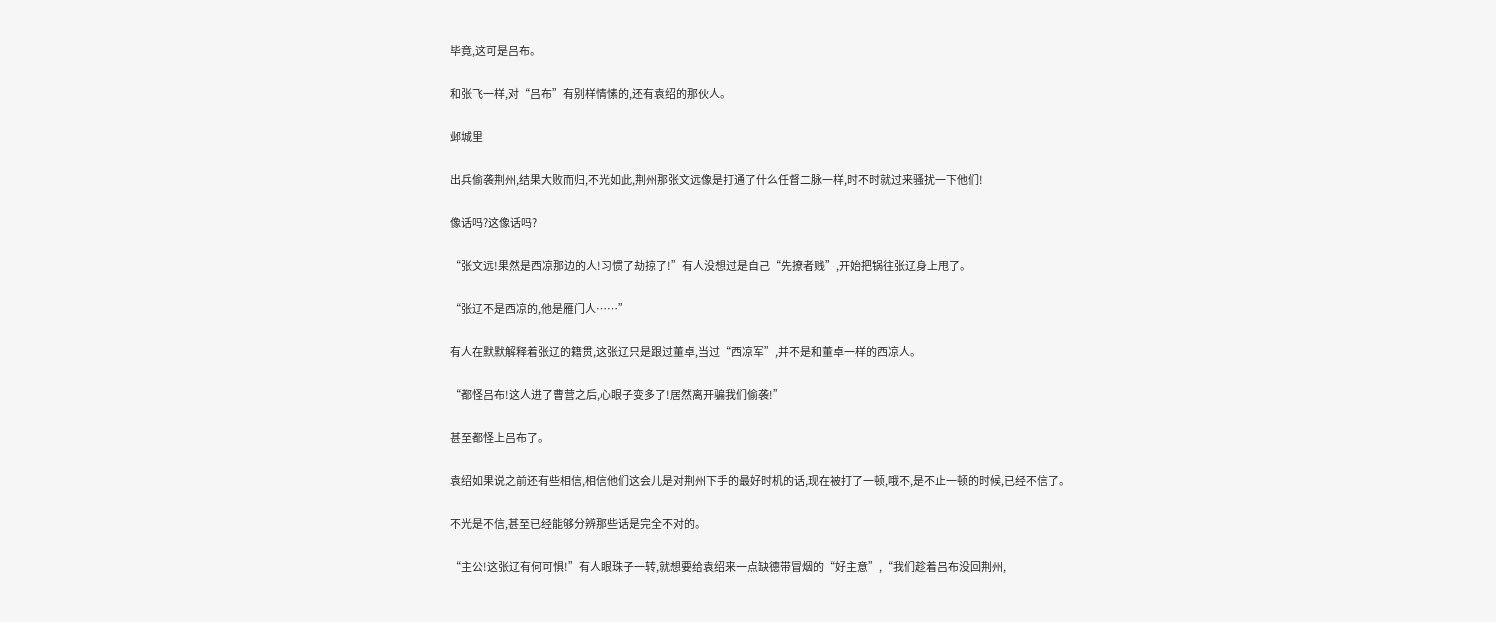毕竟,这可是吕布。

和张飞一样,对“吕布”有别样情愫的,还有袁绍的那伙人。

邺城里

出兵偷袭荆州,结果大败而归,不光如此,荆州那张文远像是打通了什么任督二脉一样,时不时就过来骚扰一下他们!

像话吗?这像话吗?

“张文远!果然是西凉那边的人!习惯了劫掠了!”有人没想过是自己“先撩者贱”,开始把锅往张辽身上甩了。

“张辽不是西凉的,他是雁门人……”

有人在默默解释着张辽的籍贯,这张辽只是跟过董卓,当过“西凉军”,并不是和董卓一样的西凉人。

“都怪吕布!这人进了曹营之后,心眼子变多了!居然离开骗我们偷袭!”

甚至都怪上吕布了。

袁绍如果说之前还有些相信,相信他们这会儿是对荆州下手的最好时机的话,现在被打了一顿,哦不,是不止一顿的时候,已经不信了。

不光是不信,甚至已经能够分辨那些话是完全不对的。

“主公!这张辽有何可惧!”有人眼珠子一转,就想要给袁绍来一点缺德带冒烟的“好主意”,“我们趁着吕布没回荆州,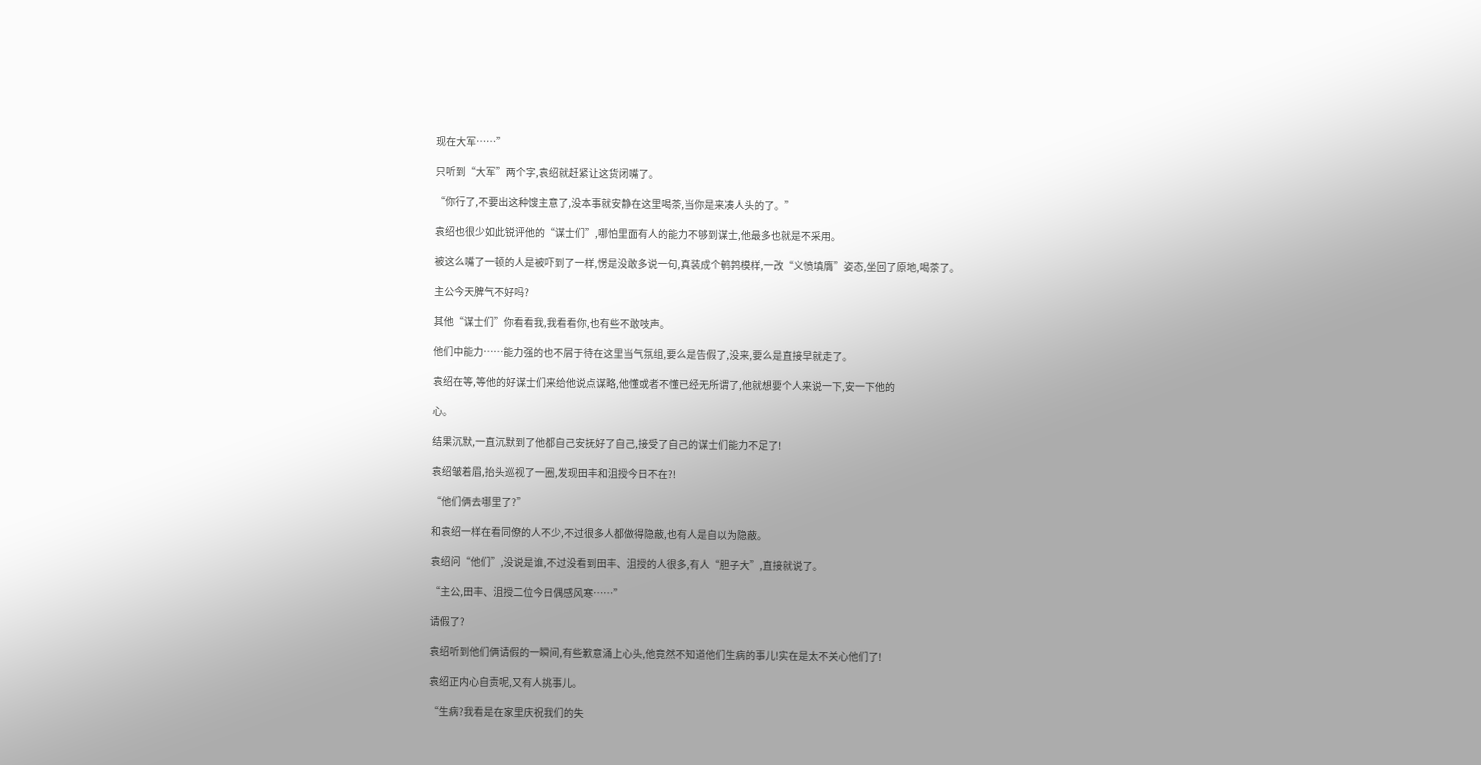现在大军……”

只听到“大军”两个字,袁绍就赶紧让这货闭嘴了。

“你行了,不要出这种馊主意了,没本事就安静在这里喝茶,当你是来凑人头的了。”

袁绍也很少如此锐评他的“谋士们”,哪怕里面有人的能力不够到谋士,他最多也就是不采用。

被这么嘴了一顿的人是被吓到了一样,愣是没敢多说一句,真装成个鹌鹑模样,一改“义愤填膺”姿态,坐回了原地,喝茶了。

主公今天脾气不好吗?

其他“谋士们”你看看我,我看看你,也有些不敢吱声。

他们中能力……能力强的也不屑于待在这里当气氛组,要么是告假了,没来,要么是直接早就走了。

袁绍在等,等他的好谋士们来给他说点谋略,他懂或者不懂已经无所谓了,他就想要个人来说一下,安一下他的

心。

结果沉默,一直沉默到了他都自己安抚好了自己,接受了自己的谋士们能力不足了!

袁绍皱着眉,抬头巡视了一圈,发现田丰和沮授今日不在?!

“他们俩去哪里了?”

和袁绍一样在看同僚的人不少,不过很多人都做得隐蔽,也有人是自以为隐蔽。

袁绍问“他们”,没说是谁,不过没看到田丰、沮授的人很多,有人“胆子大”,直接就说了。

“主公,田丰、沮授二位今日偶感风寒……”

请假了?

袁绍听到他们俩请假的一瞬间,有些歉意涌上心头,他竟然不知道他们生病的事儿!实在是太不关心他们了!

袁绍正内心自责呢,又有人挑事儿。

“生病?我看是在家里庆祝我们的失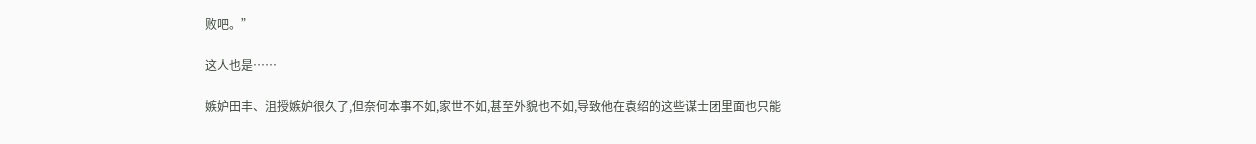败吧。”

这人也是……

嫉妒田丰、沮授嫉妒很久了,但奈何本事不如,家世不如,甚至外貌也不如,导致他在袁绍的这些谋士团里面也只能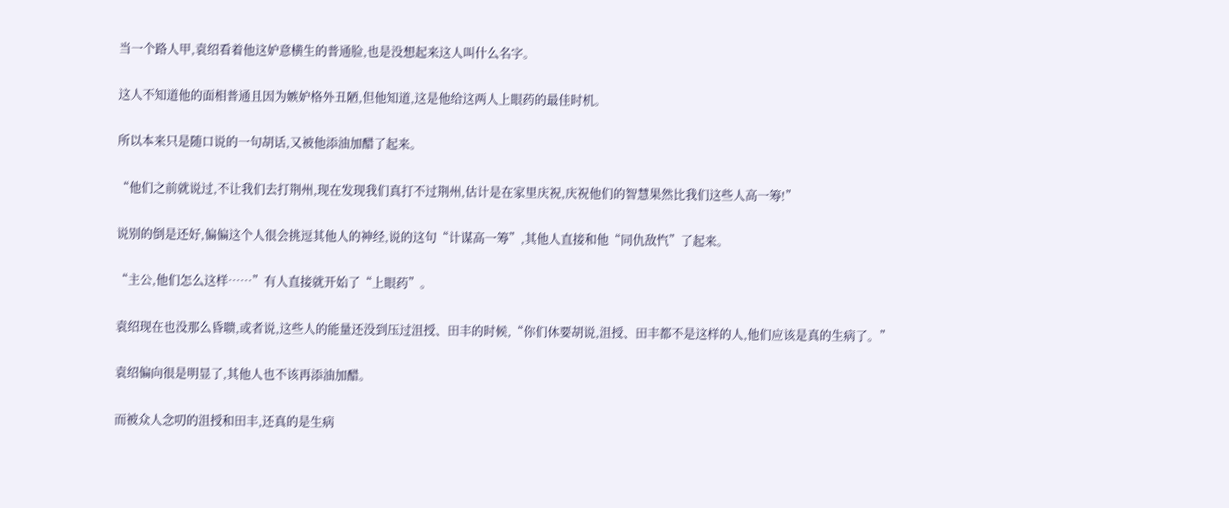当一个路人甲,袁绍看着他这妒意横生的普通脸,也是没想起来这人叫什么名字。

这人不知道他的面相普通且因为嫉妒格外丑陋,但他知道,这是他给这两人上眼药的最佳时机。

所以本来只是随口说的一句胡话,又被他添油加醋了起来。

“他们之前就说过,不让我们去打荆州,现在发现我们真打不过荆州,估计是在家里庆祝,庆祝他们的智慧果然比我们这些人高一筹!”

说别的倒是还好,偏偏这个人很会挑逗其他人的神经,说的这句“计谋高一筹”,其他人直接和他“同仇敌忾”了起来。

“主公,他们怎么这样……”有人直接就开始了“上眼药”。

袁绍现在也没那么昏聩,或者说,这些人的能量还没到压过沮授、田丰的时候,“你们休要胡说,沮授、田丰都不是这样的人,他们应该是真的生病了。”

袁绍偏向很是明显了,其他人也不该再添油加醋。

而被众人念叨的沮授和田丰,还真的是生病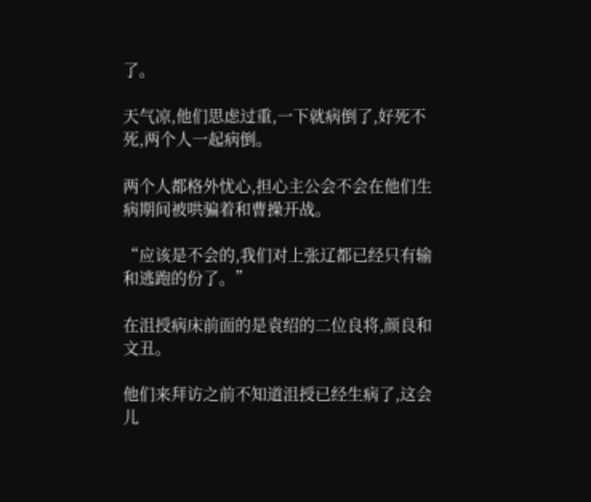了。

天气凉,他们思虑过重,一下就病倒了,好死不死,两个人一起病倒。

两个人都格外忧心,担心主公会不会在他们生病期间被哄骗着和曹操开战。

“应该是不会的,我们对上张辽都已经只有输和逃跑的份了。”

在沮授病床前面的是袁绍的二位良将,颜良和文丑。

他们来拜访之前不知道沮授已经生病了,这会儿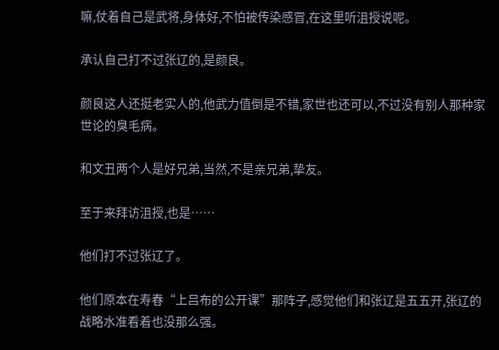嘛,仗着自己是武将,身体好,不怕被传染感冒,在这里听沮授说呢。

承认自己打不过张辽的,是颜良。

颜良这人还挺老实人的,他武力值倒是不错,家世也还可以,不过没有别人那种家世论的臭毛病。

和文丑两个人是好兄弟,当然,不是亲兄弟,挚友。

至于来拜访沮授,也是……

他们打不过张辽了。

他们原本在寿春“上吕布的公开课”那阵子,感觉他们和张辽是五五开,张辽的战略水准看着也没那么强。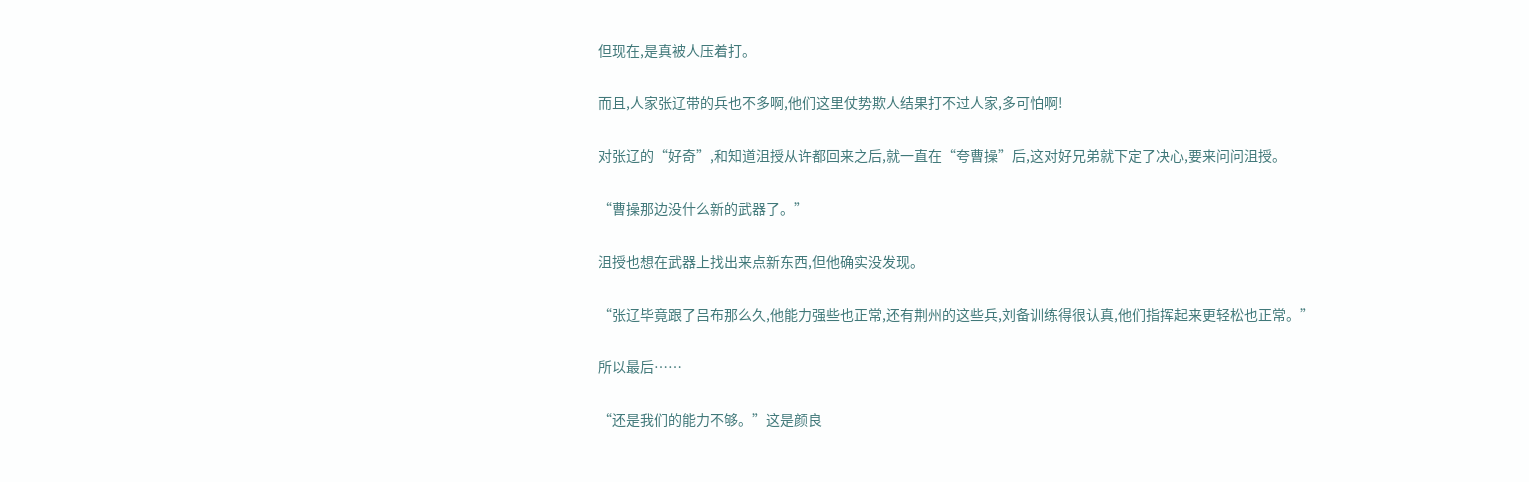但现在,是真被人压着打。

而且,人家张辽带的兵也不多啊,他们这里仗势欺人结果打不过人家,多可怕啊!

对张辽的“好奇”,和知道沮授从许都回来之后,就一直在“夸曹操”后,这对好兄弟就下定了决心,要来问问沮授。

“曹操那边没什么新的武器了。”

沮授也想在武器上找出来点新东西,但他确实没发现。

“张辽毕竟跟了吕布那么久,他能力强些也正常,还有荆州的这些兵,刘备训练得很认真,他们指挥起来更轻松也正常。”

所以最后……

“还是我们的能力不够。”这是颜良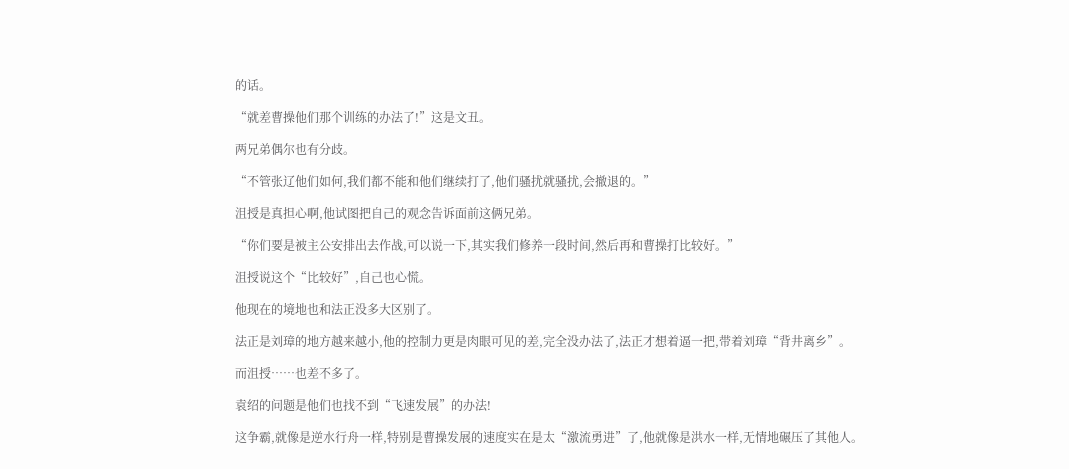的话。

“就差曹操他们那个训练的办法了!”这是文丑。

两兄弟偶尔也有分歧。

“不管张辽他们如何,我们都不能和他们继续打了,他们骚扰就骚扰,会撤退的。”

沮授是真担心啊,他试图把自己的观念告诉面前这俩兄弟。

“你们要是被主公安排出去作战,可以说一下,其实我们修养一段时间,然后再和曹操打比较好。”

沮授说这个“比较好”,自己也心慌。

他现在的境地也和法正没多大区别了。

法正是刘璋的地方越来越小,他的控制力更是肉眼可见的差,完全没办法了,法正才想着逼一把,带着刘璋“背井离乡”。

而沮授……也差不多了。

袁绍的问题是他们也找不到“飞速发展”的办法!

这争霸,就像是逆水行舟一样,特别是曹操发展的速度实在是太“激流勇进”了,他就像是洪水一样,无情地碾压了其他人。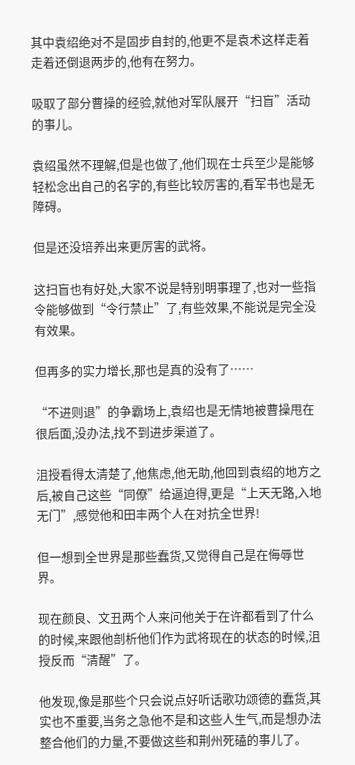其中袁绍绝对不是固步自封的,他更不是袁术这样走着走着还倒退两步的,他有在努力。

吸取了部分曹操的经验,就他对军队展开“扫盲”活动的事儿。

袁绍虽然不理解,但是也做了,他们现在士兵至少是能够轻松念出自己的名字的,有些比较厉害的,看军书也是无障碍。

但是还没培养出来更厉害的武将。

这扫盲也有好处,大家不说是特别明事理了,也对一些指令能够做到“令行禁止”了,有些效果,不能说是完全没有效果。

但再多的实力增长,那也是真的没有了……

“不进则退”的争霸场上,袁绍也是无情地被曹操甩在很后面,没办法,找不到进步渠道了。

沮授看得太清楚了,他焦虑,他无助,他回到袁绍的地方之后,被自己这些“同僚”给逼迫得,更是“上天无路,入地无门”,感觉他和田丰两个人在对抗全世界!

但一想到全世界是那些蠢货,又觉得自己是在侮辱世界。

现在颜良、文丑两个人来问他关于在许都看到了什么的时候,来跟他剖析他们作为武将现在的状态的时候,沮授反而“清醒”了。

他发现,像是那些个只会说点好听话歌功颂德的蠢货,其实也不重要,当务之急他不是和这些人生气,而是想办法整合他们的力量,不要做这些和荆州死磕的事儿了。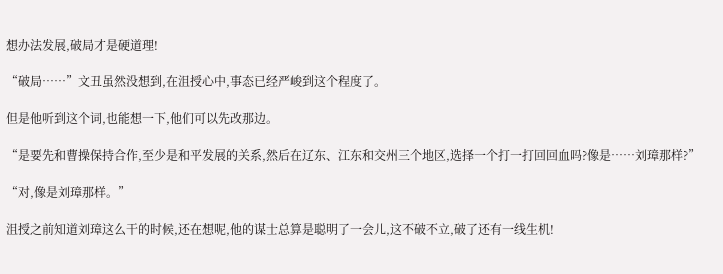想办法发展,破局才是硬道理!

“破局……”文丑虽然没想到,在沮授心中,事态已经严峻到这个程度了。

但是他听到这个词,也能想一下,他们可以先改那边。

“是要先和曹操保持合作,至少是和平发展的关系,然后在辽东、江东和交州三个地区,选择一个打一打回回血吗?像是……刘璋那样?”

“对,像是刘璋那样。”

沮授之前知道刘璋这么干的时候,还在想呢,他的谋士总算是聪明了一会儿,这不破不立,破了还有一线生机!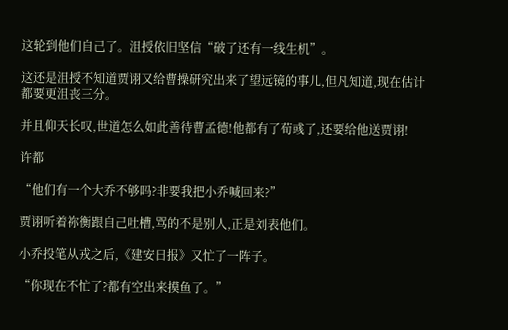这轮到他们自己了。沮授依旧坚信“破了还有一线生机”。

这还是沮授不知道贾诩又给曹操研究出来了望远镜的事儿,但凡知道,现在估计都要更沮丧三分。

并且仰天长叹,世道怎么如此善待曹孟德!他都有了荀彧了,还要给他送贾诩!

许都

“他们有一个大乔不够吗?非要我把小乔喊回来?”

贾诩听着祢衡跟自己吐槽,骂的不是别人,正是刘表他们。

小乔投笔从戎之后,《建安日报》又忙了一阵子。

“你现在不忙了?都有空出来摸鱼了。”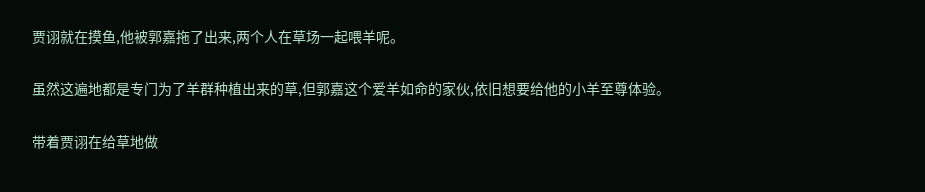贾诩就在摸鱼,他被郭嘉拖了出来,两个人在草场一起喂羊呢。

虽然这遍地都是专门为了羊群种植出来的草,但郭嘉这个爱羊如命的家伙,依旧想要给他的小羊至尊体验。

带着贾诩在给草地做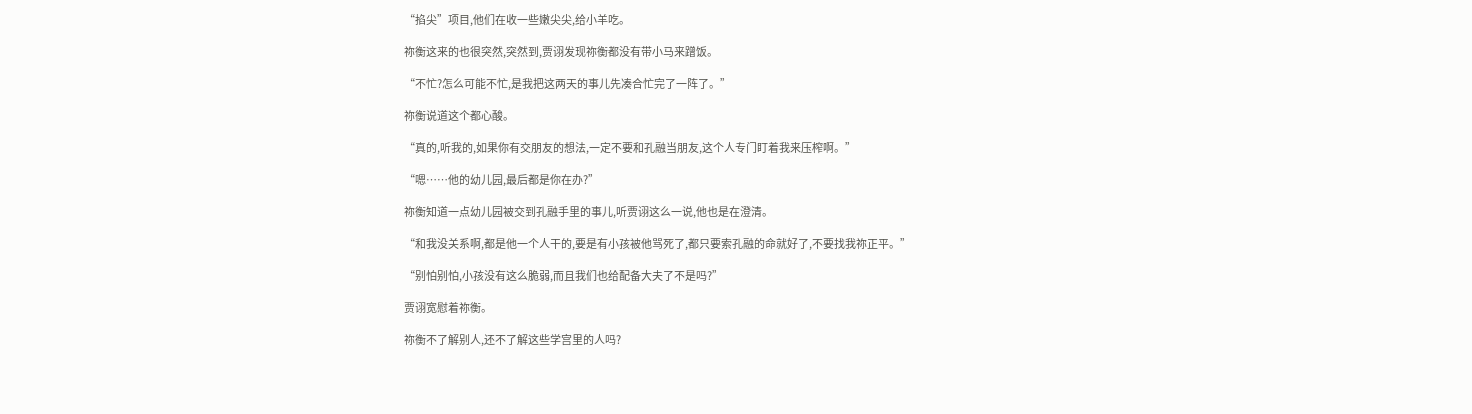“掐尖”项目,他们在收一些嫩尖尖,给小羊吃。

祢衡这来的也很突然,突然到,贾诩发现祢衡都没有带小马来蹭饭。

“不忙?怎么可能不忙,是我把这两天的事儿先凑合忙完了一阵了。”

祢衡说道这个都心酸。

“真的,听我的,如果你有交朋友的想法,一定不要和孔融当朋友,这个人专门盯着我来压榨啊。”

“嗯……他的幼儿园,最后都是你在办?”

祢衡知道一点幼儿园被交到孔融手里的事儿,听贾诩这么一说,他也是在澄清。

“和我没关系啊,都是他一个人干的,要是有小孩被他骂死了,都只要索孔融的命就好了,不要找我祢正平。”

“别怕别怕,小孩没有这么脆弱,而且我们也给配备大夫了不是吗?”

贾诩宽慰着祢衡。

祢衡不了解别人,还不了解这些学宫里的人吗?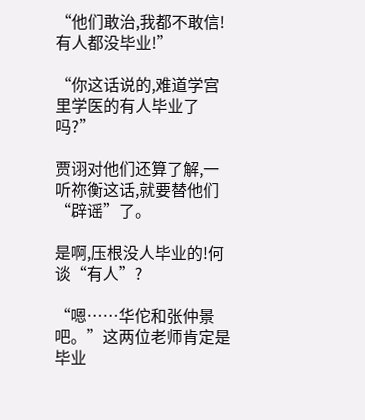“他们敢治,我都不敢信!有人都没毕业!”

“你这话说的,难道学宫里学医的有人毕业了吗?”

贾诩对他们还算了解,一听祢衡这话,就要替他们“辟谣”了。

是啊,压根没人毕业的!何谈“有人”?

“嗯……华佗和张仲景吧。”这两位老师肯定是毕业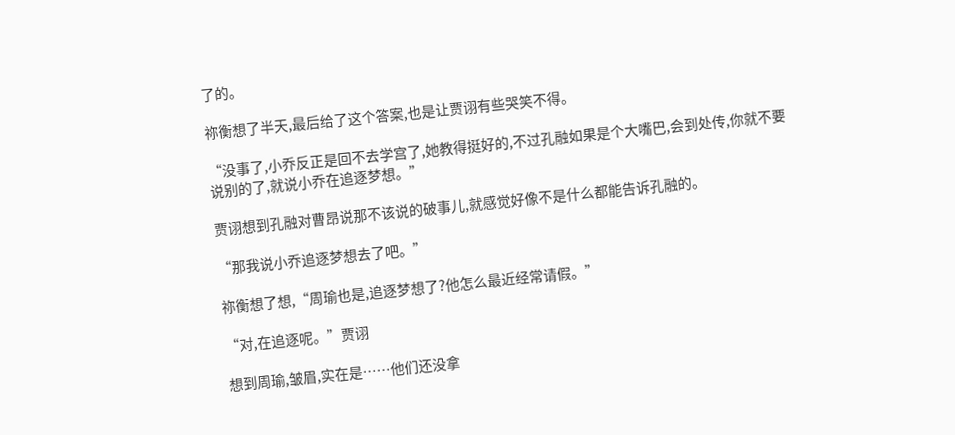了的。

祢衡想了半天,最后给了这个答案,也是让贾诩有些哭笑不得。

“没事了,小乔反正是回不去学宫了,她教得挺好的,不过孔融如果是个大嘴巴,会到处传,你就不要说别的了,就说小乔在追逐梦想。”

贾诩想到孔融对曹昂说那不该说的破事儿,就感觉好像不是什么都能告诉孔融的。

“那我说小乔追逐梦想去了吧。”

祢衡想了想,“周瑜也是,追逐梦想了?他怎么最近经常请假。”

“对,在追逐呢。”贾诩

想到周瑜,皱眉,实在是……他们还没拿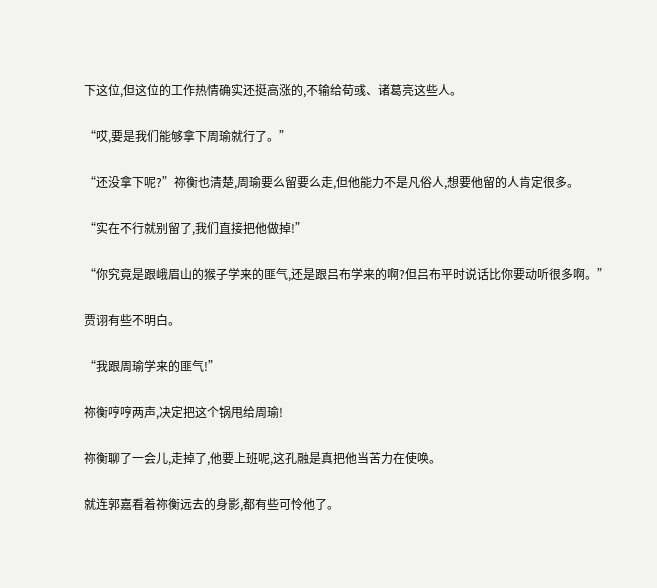下这位,但这位的工作热情确实还挺高涨的,不输给荀彧、诸葛亮这些人。

“哎,要是我们能够拿下周瑜就行了。”

“还没拿下呢?”祢衡也清楚,周瑜要么留要么走,但他能力不是凡俗人,想要他留的人肯定很多。

“实在不行就别留了,我们直接把他做掉!”

“你究竟是跟峨眉山的猴子学来的匪气,还是跟吕布学来的啊?但吕布平时说话比你要动听很多啊。”

贾诩有些不明白。

“我跟周瑜学来的匪气!”

祢衡哼哼两声,决定把这个锅甩给周瑜!

祢衡聊了一会儿,走掉了,他要上班呢,这孔融是真把他当苦力在使唤。

就连郭嘉看着祢衡远去的身影,都有些可怜他了。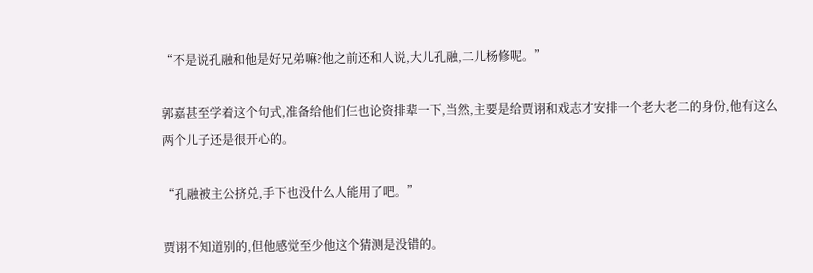“不是说孔融和他是好兄弟嘛?他之前还和人说,大儿孔融,二儿杨修呢。”

郭嘉甚至学着这个句式,准备给他们仨也论资排辈一下,当然,主要是给贾诩和戏志才安排一个老大老二的身份,他有这么两个儿子还是很开心的。

“孔融被主公挤兑,手下也没什么人能用了吧。”

贾诩不知道别的,但他感觉至少他这个猜测是没错的。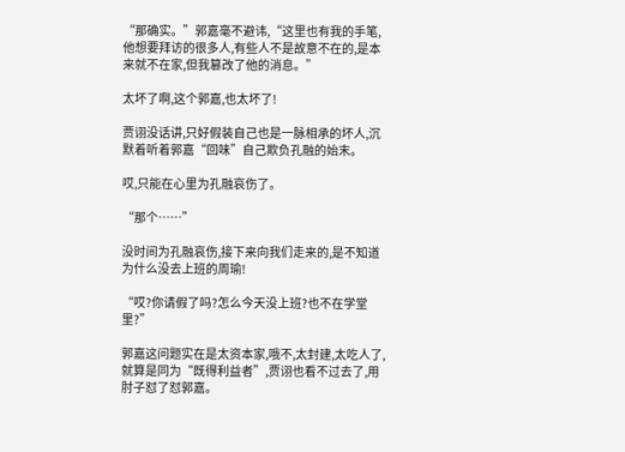“那确实。”郭嘉毫不避讳,“这里也有我的手笔,他想要拜访的很多人,有些人不是故意不在的,是本来就不在家,但我篡改了他的消息。”

太坏了啊,这个郭嘉,也太坏了!

贾诩没话讲,只好假装自己也是一脉相承的坏人,沉默着听着郭嘉“回味”自己欺负孔融的始末。

哎,只能在心里为孔融哀伤了。

“那个……”

没时间为孔融哀伤,接下来向我们走来的,是不知道为什么没去上班的周瑜!

“哎?你请假了吗?怎么今天没上班?也不在学堂里?”

郭嘉这问题实在是太资本家,哦不,太封建,太吃人了,就算是同为“既得利益者”,贾诩也看不过去了,用肘子怼了怼郭嘉。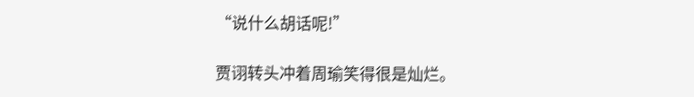“说什么胡话呢!”

贾诩转头冲着周瑜笑得很是灿烂。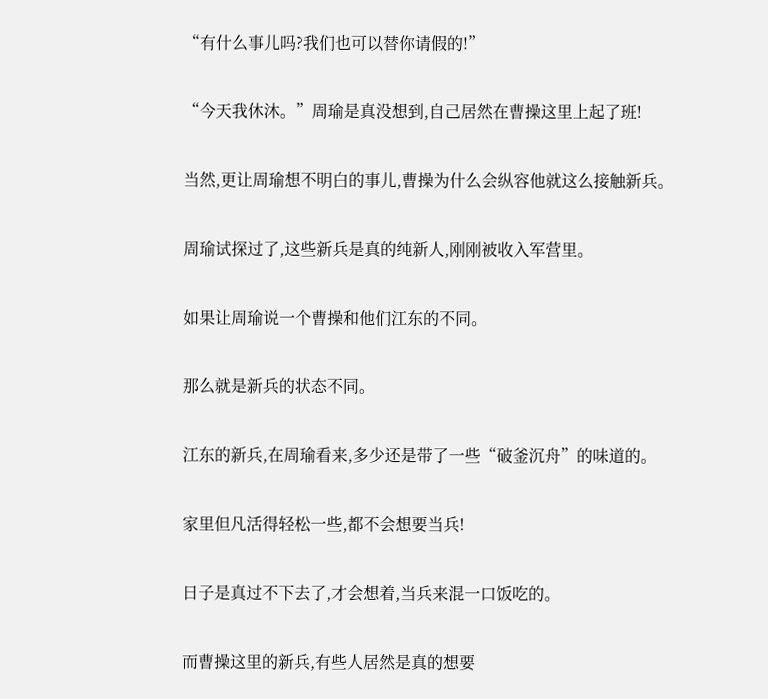“有什么事儿吗?我们也可以替你请假的!”

“今天我休沐。”周瑜是真没想到,自己居然在曹操这里上起了班!

当然,更让周瑜想不明白的事儿,曹操为什么会纵容他就这么接触新兵。

周瑜试探过了,这些新兵是真的纯新人,刚刚被收入军营里。

如果让周瑜说一个曹操和他们江东的不同。

那么就是新兵的状态不同。

江东的新兵,在周瑜看来,多少还是带了一些“破釜沉舟”的味道的。

家里但凡活得轻松一些,都不会想要当兵!

日子是真过不下去了,才会想着,当兵来混一口饭吃的。

而曹操这里的新兵,有些人居然是真的想要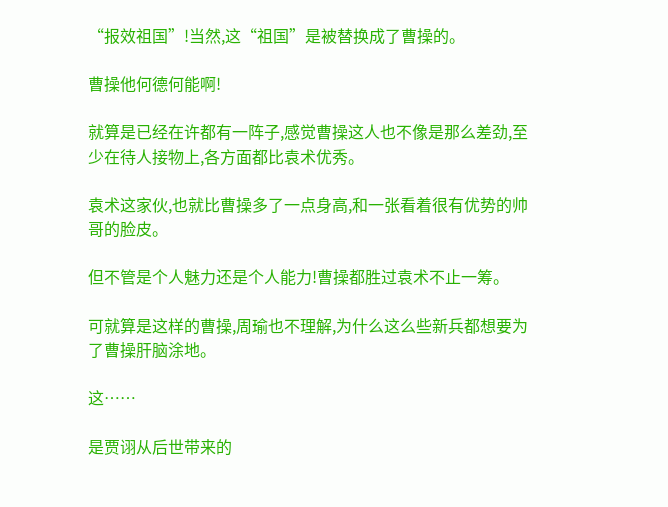“报效祖国”!当然,这“祖国”是被替换成了曹操的。

曹操他何德何能啊!

就算是已经在许都有一阵子,感觉曹操这人也不像是那么差劲,至少在待人接物上,各方面都比袁术优秀。

袁术这家伙,也就比曹操多了一点身高,和一张看着很有优势的帅哥的脸皮。

但不管是个人魅力还是个人能力!曹操都胜过袁术不止一筹。

可就算是这样的曹操,周瑜也不理解,为什么这么些新兵都想要为了曹操肝脑涂地。

这……

是贾诩从后世带来的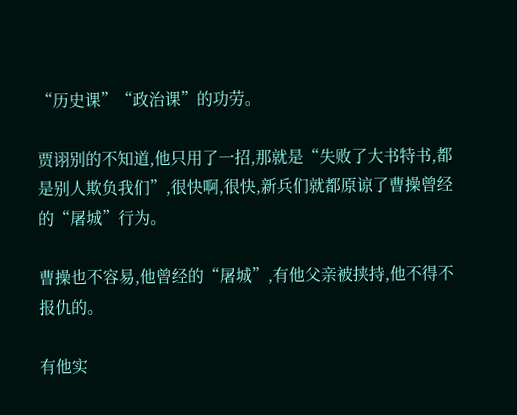“历史课”“政治课”的功劳。

贾诩别的不知道,他只用了一招,那就是“失败了大书特书,都是别人欺负我们”,很快啊,很快,新兵们就都原谅了曹操曾经的“屠城”行为。

曹操也不容易,他曾经的“屠城”,有他父亲被挟持,他不得不报仇的。

有他实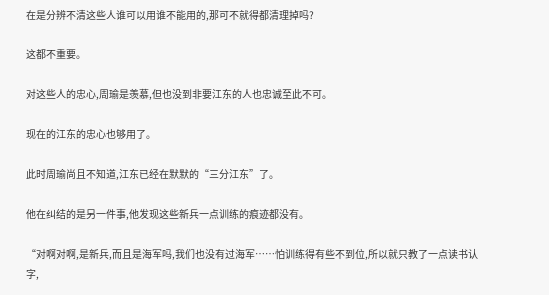在是分辨不清这些人谁可以用谁不能用的,那可不就得都清理掉吗?

这都不重要。

对这些人的忠心,周瑜是羡慕,但也没到非要江东的人也忠诚至此不可。

现在的江东的忠心也够用了。

此时周瑜尚且不知道,江东已经在默默的“三分江东”了。

他在纠结的是另一件事,他发现这些新兵一点训练的痕迹都没有。

“对啊对啊,是新兵,而且是海军吗,我们也没有过海军……怕训练得有些不到位,所以就只教了一点读书认字,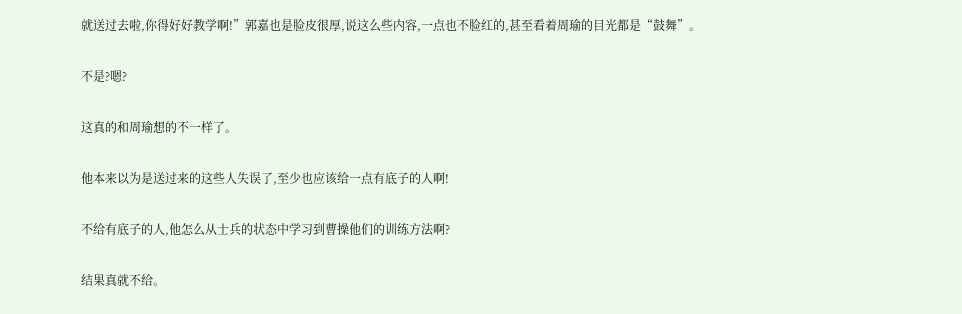就送过去啦,你得好好教学啊!”郭嘉也是脸皮很厚,说这么些内容,一点也不脸红的,甚至看着周瑜的目光都是“鼓舞”。

不是?嗯?

这真的和周瑜想的不一样了。

他本来以为是送过来的这些人失误了,至少也应该给一点有底子的人啊!

不给有底子的人,他怎么从士兵的状态中学习到曹操他们的训练方法啊?

结果真就不给。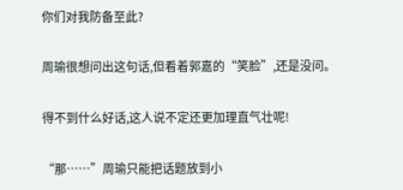你们对我防备至此?

周瑜很想问出这句话,但看着郭嘉的“笑脸”,还是没问。

得不到什么好话,这人说不定还更加理直气壮呢!

“那……”周瑜只能把话题放到小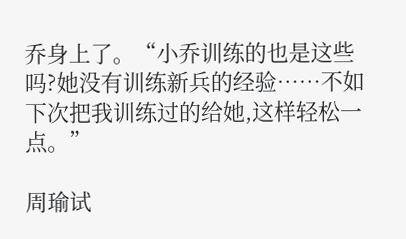乔身上了。“小乔训练的也是这些吗?她没有训练新兵的经验……不如下次把我训练过的给她,这样轻松一点。”

周瑜试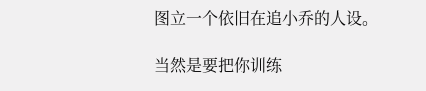图立一个依旧在追小乔的人设。

当然是要把你训练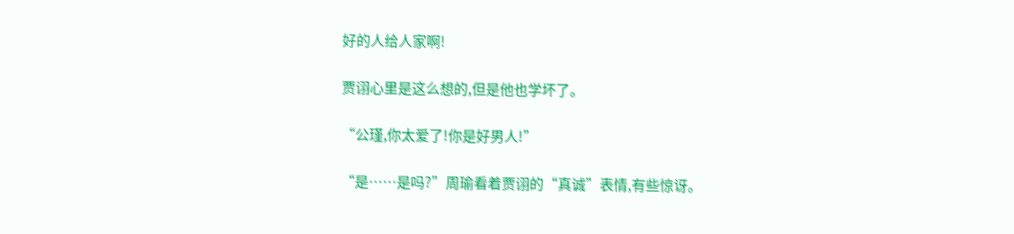好的人给人家啊!

贾诩心里是这么想的,但是他也学坏了。

“公瑾,你太爱了!你是好男人!”

“是……是吗?”周瑜看着贾诩的“真诚”表情,有些惊讶。